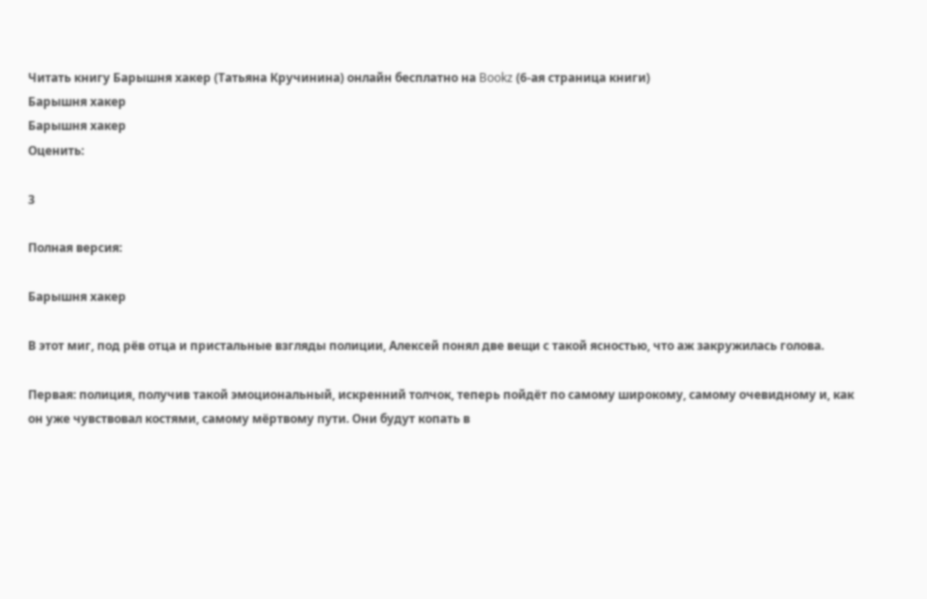Читать книгу Барышня хакер (Татьяна Кручинина) онлайн бесплатно на Bookz (6-ая страница книги)
Барышня хакер
Барышня хакер
Оценить:

3

Полная версия:

Барышня хакер

В этот миг, под рёв отца и пристальные взгляды полиции, Алексей понял две вещи с такой ясностью, что аж закружилась голова.

Первая: полиция, получив такой эмоциональный, искренний толчок, теперь пойдёт по самому широкому, самому очевидному и, как он уже чувствовал костями, самому мёртвому пути. Они будут копать в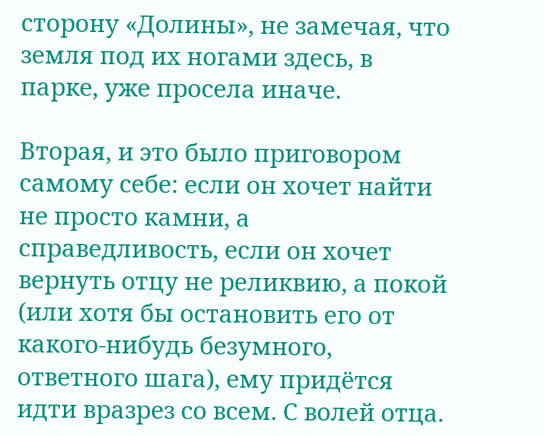сторону «Долины», не замечая, что земля под их ногами здесь, в парке, уже просела иначе.

Вторая, и это было приговором самому себе: если он хочет найти не просто камни, а справедливость, если он хочет вернуть отцу не реликвию, а покой (или хотя бы остановить его от какого-нибудь безумного, ответного шага), ему придётся идти вразрез со всем. С волей отца.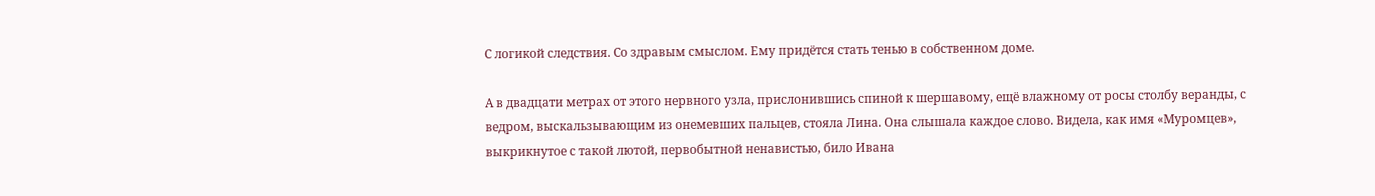С логикой следствия. Со здравым смыслом. Ему придётся стать тенью в собственном доме.

А в двадцати метрах от этого нервного узла, прислонившись спиной к шершавому, ещё влажному от росы столбу веранды, с ведром, выскальзывающим из онемевших пальцев, стояла Лина. Она слышала каждое слово. Видела, как имя «Муромцев», выкрикнутое с такой лютой, первобытной ненавистью, било Ивана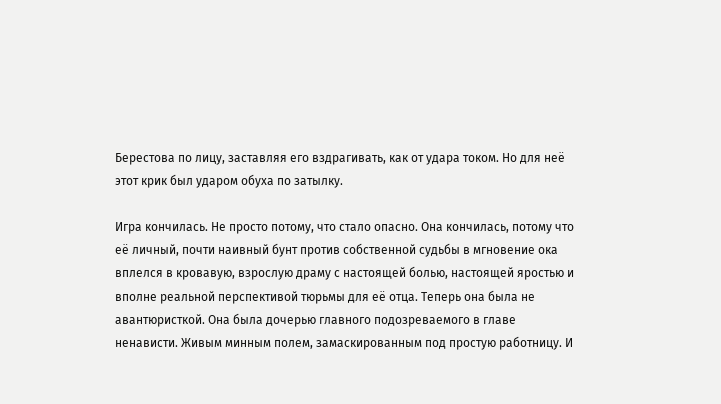Берестова по лицу, заставляя его вздрагивать, как от удара током. Но для неё этот крик был ударом обуха по затылку.

Игра кончилась. Не просто потому, что стало опасно. Она кончилась, потому что её личный, почти наивный бунт против собственной судьбы в мгновение ока вплелся в кровавую, взрослую драму с настоящей болью, настоящей яростью и вполне реальной перспективой тюрьмы для её отца. Теперь она была не авантюристкой. Она была дочерью главного подозреваемого в главе ненависти. Живым минным полем, замаскированным под простую работницу. И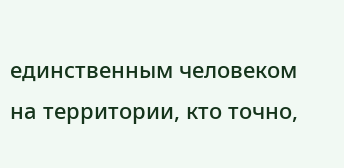единственным человеком на территории, кто точно,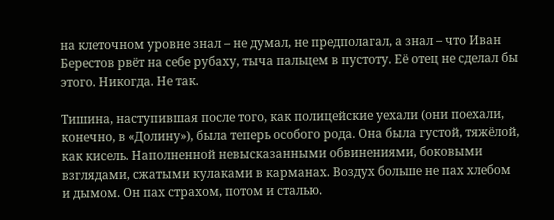на клеточном уровне знал – не думал, не предполагал, а знал – что Иван Берестов рвёт на себе рубаху, тыча пальцем в пустоту. Её отец не сделал бы этого. Никогда. Не так.

Тишина, наступившая после того, как полицейские уехали (они поехали, конечно, в «Долину»), была теперь особого рода. Она была густой, тяжёлой, как кисель. Наполненной невысказанными обвинениями, боковыми взглядами, сжатыми кулаками в карманах. Воздух больше не пах хлебом и дымом. Он пах страхом, потом и сталью.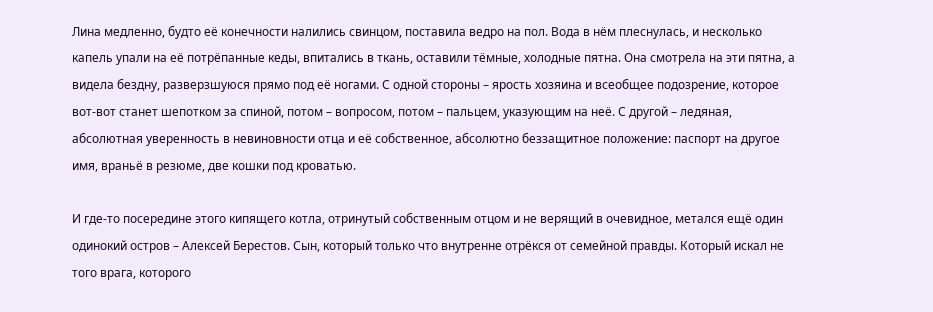Лина медленно, будто её конечности налились свинцом, поставила ведро на пол. Вода в нём плеснулась, и несколько капель упали на её потрёпанные кеды, впитались в ткань, оставили тёмные, холодные пятна. Она смотрела на эти пятна, а видела бездну, разверзшуюся прямо под её ногами. С одной стороны – ярость хозяина и всеобщее подозрение, которое вот-вот станет шепотком за спиной, потом – вопросом, потом – пальцем, указующим на неё. С другой – ледяная, абсолютная уверенность в невиновности отца и её собственное, абсолютно беззащитное положение: паспорт на другое имя, враньё в резюме, две кошки под кроватью.

И где-то посередине этого кипящего котла, отринутый собственным отцом и не верящий в очевидное, метался ещё один одинокий остров – Алексей Берестов. Сын, который только что внутренне отрёкся от семейной правды. Который искал не того врага, которого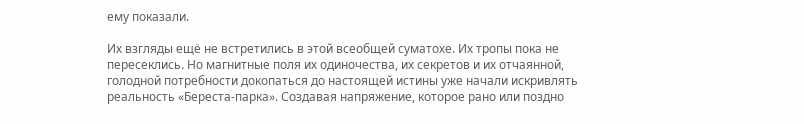ему показали.

Их взгляды ещё не встретились в этой всеобщей суматохе. Их тропы пока не пересеклись. Но магнитные поля их одиночества, их секретов и их отчаянной, голодной потребности докопаться до настоящей истины уже начали искривлять реальность «Береста-парка». Создавая напряжение, которое рано или поздно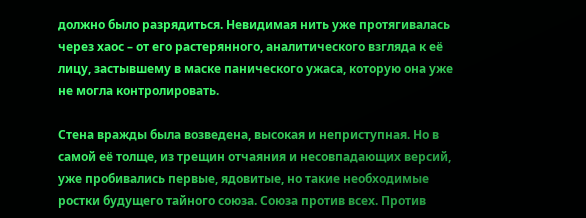должно было разрядиться. Невидимая нить уже протягивалась через хаос – от его растерянного, аналитического взгляда к её лицу, застывшему в маске панического ужаса, которую она уже не могла контролировать.

Стена вражды была возведена, высокая и неприступная. Но в самой её толще, из трещин отчаяния и несовпадающих версий, уже пробивались первые, ядовитые, но такие необходимые ростки будущего тайного союза. Союза против всех. Против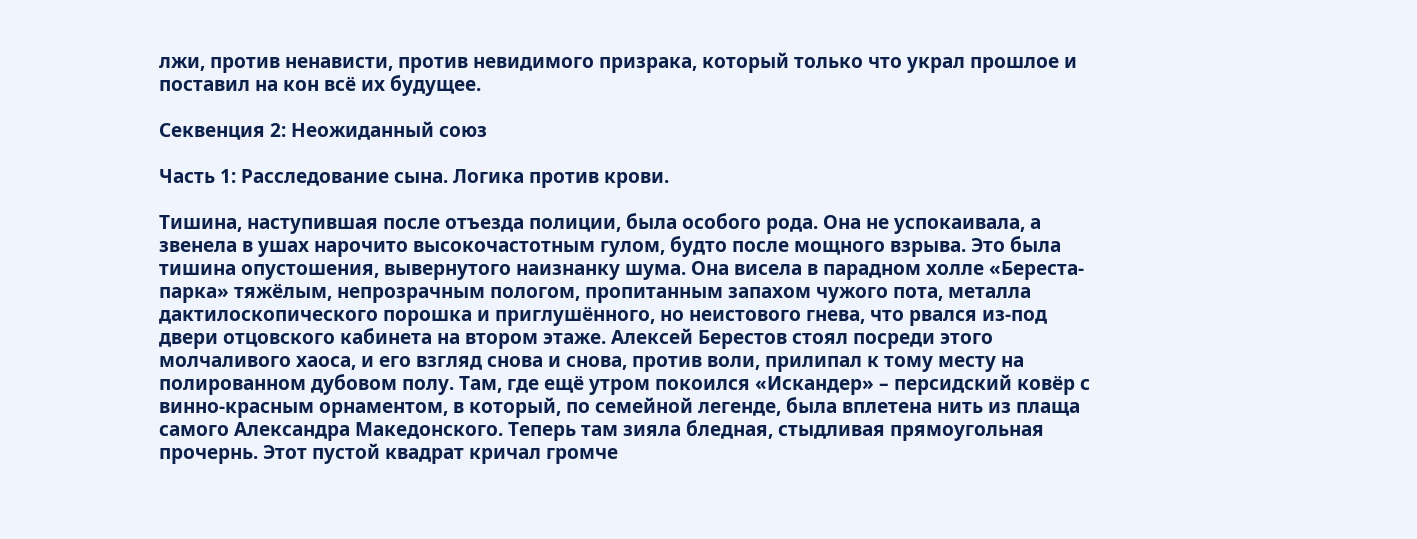лжи, против ненависти, против невидимого призрака, который только что украл прошлое и поставил на кон всё их будущее.

Секвенция 2: Неожиданный союз

Часть 1: Расследование сына. Логика против крови.

Тишина, наступившая после отъезда полиции, была особого рода. Она не успокаивала, а звенела в ушах нарочито высокочастотным гулом, будто после мощного взрыва. Это была тишина опустошения, вывернутого наизнанку шума. Она висела в парадном холле «Береста-парка» тяжёлым, непрозрачным пологом, пропитанным запахом чужого пота, металла дактилоскопического порошка и приглушённого, но неистового гнева, что рвался из-под двери отцовского кабинета на втором этаже. Алексей Берестов стоял посреди этого молчаливого хаоса, и его взгляд снова и снова, против воли, прилипал к тому месту на полированном дубовом полу. Там, где ещё утром покоился «Искандер» – персидский ковёр с винно-красным орнаментом, в который, по семейной легенде, была вплетена нить из плаща самого Александра Македонского. Теперь там зияла бледная, стыдливая прямоугольная прочернь. Этот пустой квадрат кричал громче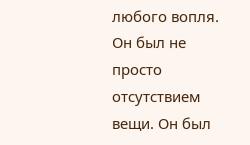любого вопля. Он был не просто отсутствием вещи. Он был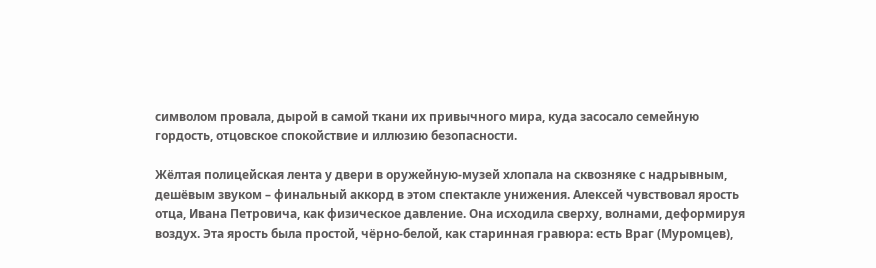символом провала, дырой в самой ткани их привычного мира, куда засосало семейную гордость, отцовское спокойствие и иллюзию безопасности.

Жёлтая полицейская лента у двери в оружейную-музей хлопала на сквозняке с надрывным, дешёвым звуком – финальный аккорд в этом спектакле унижения. Алексей чувствовал ярость отца, Ивана Петровича, как физическое давление. Она исходила сверху, волнами, деформируя воздух. Эта ярость была простой, чёрно-белой, как старинная гравюра: есть Враг (Муромцев),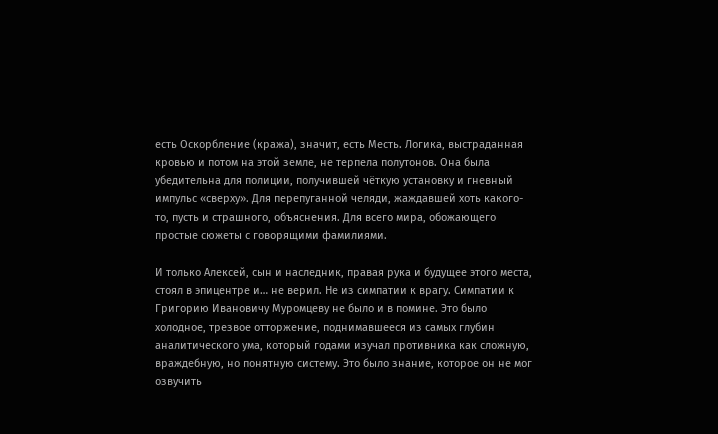есть Оскорбление (кража), значит, есть Месть. Логика, выстраданная кровью и потом на этой земле, не терпела полутонов. Она была убедительна для полиции, получившей чёткую установку и гневный импульс «сверху». Для перепуганной челяди, жаждавшей хоть какого-то, пусть и страшного, объяснения. Для всего мира, обожающего простые сюжеты с говорящими фамилиями.

И только Алексей, сын и наследник, правая рука и будущее этого места, стоял в эпицентре и… не верил. Не из симпатии к врагу. Симпатии к Григорию Ивановичу Муромцеву не было и в помине. Это было холодное, трезвое отторжение, поднимавшееся из самых глубин аналитического ума, который годами изучал противника как сложную, враждебную, но понятную систему. Это было знание, которое он не мог озвучить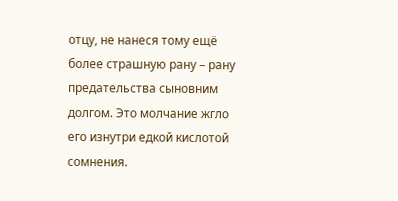отцу, не нанеся тому ещё более страшную рану – рану предательства сыновним долгом. Это молчание жгло его изнутри едкой кислотой сомнения.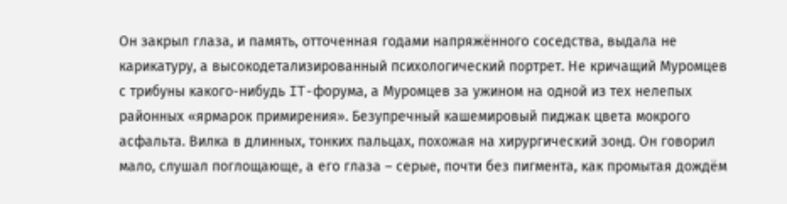Он закрыл глаза, и память, отточенная годами напряжённого соседства, выдала не карикатуру, а высокодетализированный психологический портрет. Не кричащий Муромцев с трибуны какого-нибудь IT-форума, а Муромцев за ужином на одной из тех нелепых районных «ярмарок примирения». Безупречный кашемировый пиджак цвета мокрого асфальта. Вилка в длинных, тонких пальцах, похожая на хирургический зонд. Он говорил мало, слушал поглощающе, а его глаза – серые, почти без пигмента, как промытая дождём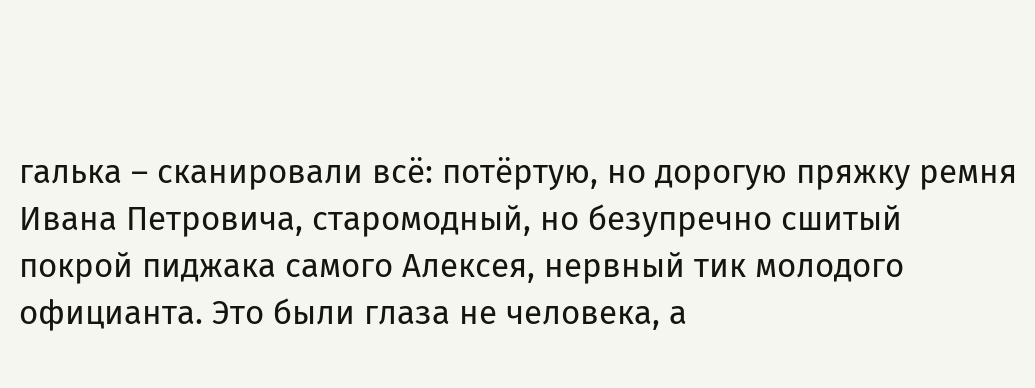галька – сканировали всё: потёртую, но дорогую пряжку ремня Ивана Петровича, старомодный, но безупречно сшитый покрой пиджака самого Алексея, нервный тик молодого официанта. Это были глаза не человека, а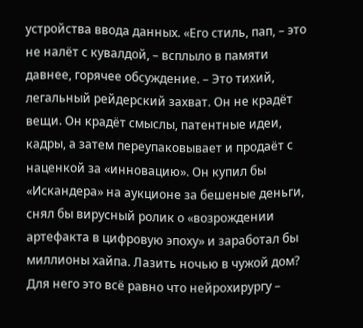устройства ввода данных. «Его стиль, пап, – это не налёт с кувалдой, – всплыло в памяти давнее, горячее обсуждение. – Это тихий, легальный рейдерский захват. Он не крадёт вещи. Он крадёт смыслы, патентные идеи, кадры, а затем переупаковывает и продаёт с наценкой за «инновацию». Он купил бы «Искандера» на аукционе за бешеные деньги, снял бы вирусный ролик о «возрождении артефакта в цифровую эпоху» и заработал бы миллионы хайпа. Лазить ночью в чужой дом? Для него это всё равно что нейрохирургу –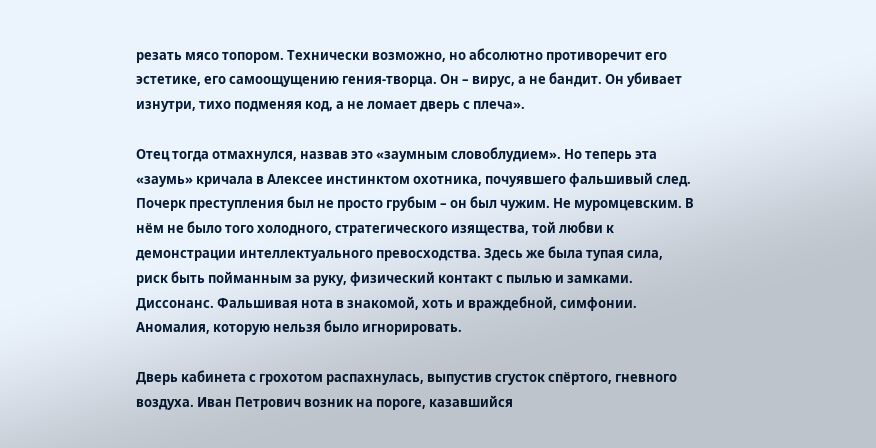резать мясо топором. Технически возможно, но абсолютно противоречит его эстетике, его самоощущению гения-творца. Он – вирус, а не бандит. Он убивает изнутри, тихо подменяя код, а не ломает дверь с плеча».

Отец тогда отмахнулся, назвав это «заумным словоблудием». Но теперь эта «заумь» кричала в Алексее инстинктом охотника, почуявшего фальшивый след. Почерк преступления был не просто грубым – он был чужим. Не муромцевским. В нём не было того холодного, стратегического изящества, той любви к демонстрации интеллектуального превосходства. Здесь же была тупая сила, риск быть пойманным за руку, физический контакт с пылью и замками. Диссонанс. Фальшивая нота в знакомой, хоть и враждебной, симфонии. Аномалия, которую нельзя было игнорировать.

Дверь кабинета с грохотом распахнулась, выпустив сгусток спёртого, гневного воздуха. Иван Петрович возник на пороге, казавшийся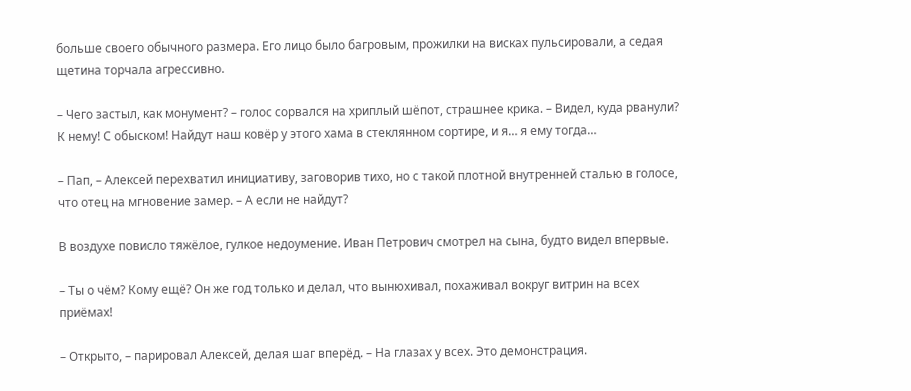больше своего обычного размера. Его лицо было багровым, прожилки на висках пульсировали, а седая щетина торчала агрессивно.

– Чего застыл, как монумент? – голос сорвался на хриплый шёпот, страшнее крика. – Видел, куда рванули? К нему! С обыском! Найдут наш ковёр у этого хама в стеклянном сортире, и я… я ему тогда…

– Пап, – Алексей перехватил инициативу, заговорив тихо, но с такой плотной внутренней сталью в голосе, что отец на мгновение замер. – А если не найдут?

В воздухе повисло тяжёлое, гулкое недоумение. Иван Петрович смотрел на сына, будто видел впервые.

– Ты о чём? Кому ещё? Он же год только и делал, что вынюхивал, похаживал вокруг витрин на всех приёмах!

– Открыто, – парировал Алексей, делая шаг вперёд. – На глазах у всех. Это демонстрация.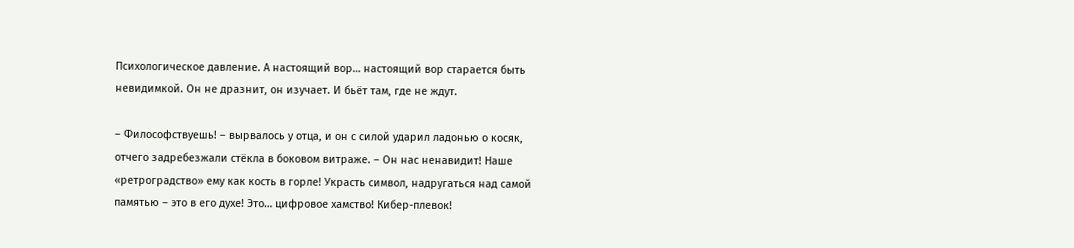Психологическое давление. А настоящий вор… настоящий вор старается быть невидимкой. Он не дразнит, он изучает. И бьёт там, где не ждут.

– Философствуешь! – вырвалось у отца, и он с силой ударил ладонью о косяк, отчего задребезжали стёкла в боковом витраже. – Он нас ненавидит! Наше «ретроградство» ему как кость в горле! Украсть символ, надругаться над самой памятью – это в его духе! Это… цифровое хамство! Кибер-плевок!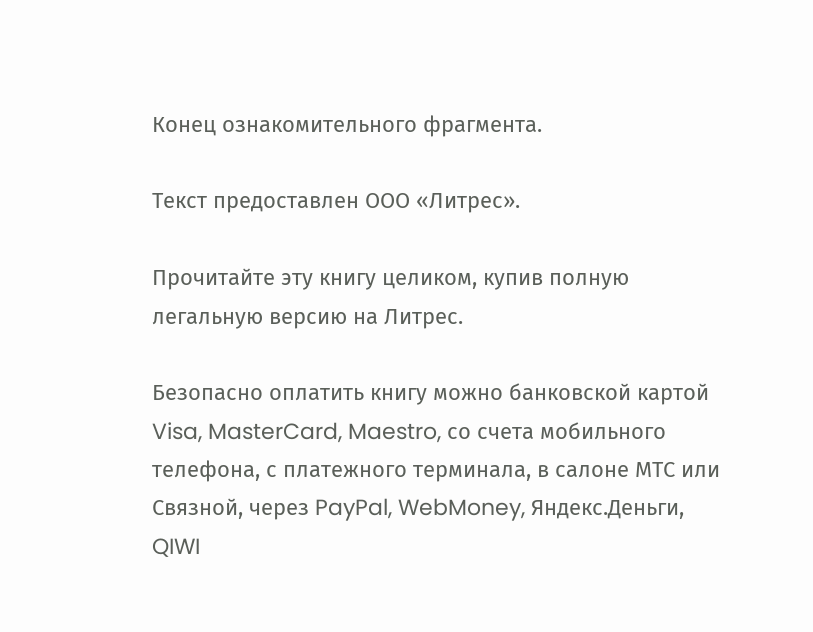Конец ознакомительного фрагмента.

Текст предоставлен ООО «Литрес».

Прочитайте эту книгу целиком, купив полную легальную версию на Литрес.

Безопасно оплатить книгу можно банковской картой Visa, MasterCard, Maestro, со счета мобильного телефона, с платежного терминала, в салоне МТС или Связной, через PayPal, WebMoney, Яндекс.Деньги, QIWI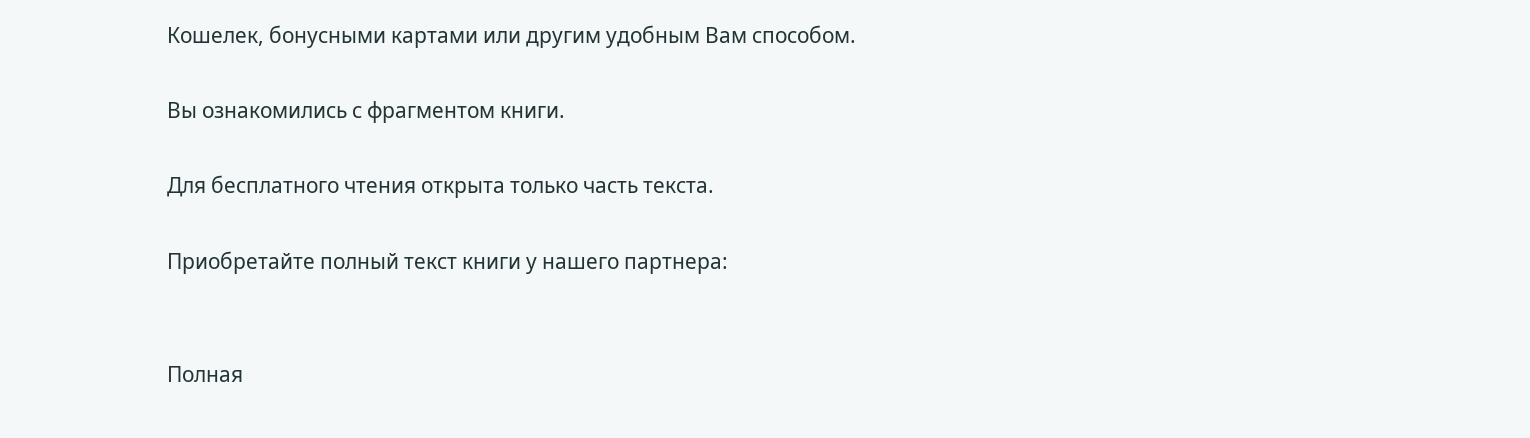Кошелек, бонусными картами или другим удобным Вам способом.

Вы ознакомились с фрагментом книги.

Для бесплатного чтения открыта только часть текста.

Приобретайте полный текст книги у нашего партнера:


Полная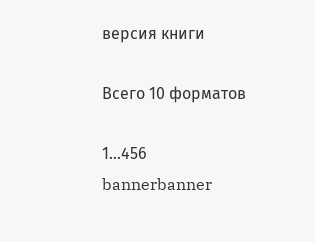версия книги

Всего 10 форматов

1...456
bannerbanner